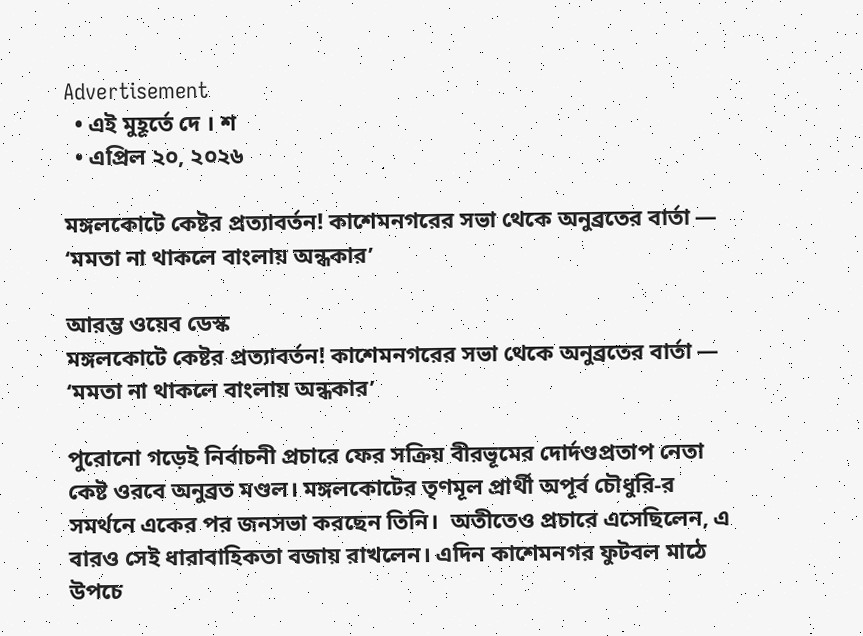Advertisement
  • এই মুহূর্তে দে । শ
  • এপ্রিল ২০, ২০২৬

মঙ্গলকোটে কেষ্টর প্রত্যাবর্তন! কাশেমনগরের সভা থেকে অনুব্রতের বার্তা — ‘মমতা না থাকলে বাংলায় অন্ধকার’

আরম্ভ ওয়েব ডেস্ক
মঙ্গলকোটে কেষ্টর প্রত্যাবর্তন! কাশেমনগরের সভা থেকে অনুব্রতের বার্তা — ‘মমতা না থাকলে বাংলায় অন্ধকার’

পুরোনো গড়েই নির্বাচনী প্রচারে ফের সক্রিয় বীরভূমের দোর্দণ্ডপ্রতাপ নেতা কেষ্ট ওরবে অনুব্রত মণ্ডল। মঙ্গলকোটের তৃণমূল প্রার্থী অপূর্ব চৌধুরি-র সমর্থনে একের পর জনসভা করছেন তিনি।  অতীতেও প্রচারে এসেছিলেন, এ বারও সেই ধারাবাহিকতা বজায় রাখলেন। এদিন কাশেমনগর ফুটবল মাঠে উপচে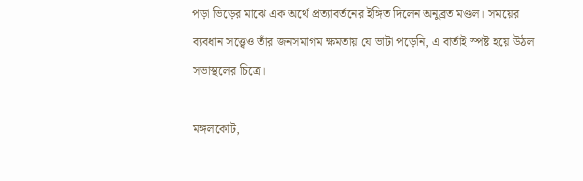পড়া ভিড়ের মাঝে এক অর্থে প্রত্যাবর্তনের ইঙ্গিত দিলেন অনুব্রত মণ্ডল। সময়ের ব্যবধান সত্ত্বেও তাঁর জনসমাগম ক্ষমতায় যে ভাটা পড়েনি, এ বার্তাই স্পষ্ট হয়ে উঠল সভাস্থলের চিত্রে।

মঙ্গলকোট,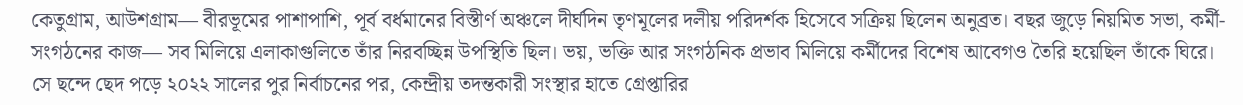কেতুগ্রাম, আউশগ্রাম— বীরভূমের পাশাপাশি, পূর্ব বর্ধমানের বিস্তীর্ণ অঞ্চলে দীর্ঘদিন তৃণমূলের দলীয় পরিদর্শক হিসেবে সক্রিয় ছিলেন অনুব্রত। বছর জুড়ে নিয়মিত সভা, কর্মী-সংগঠনের কাজ— সব মিলিয়ে এলাকাগুলিতে তাঁর নিরবচ্ছিন্ন উপস্থিতি ছিল। ভয়, ভক্তি আর সংগঠনিক প্রভাব মিলিয়ে কর্মীদের বিশেষ আবেগও তৈরি হয়েছিল তাঁকে ঘিরে। সে ছন্দে ছেদ পড়ে ২০২২ সালের পুর নির্বাচনের পর, কেন্দ্রীয় তদন্তকারী সংস্থার হাতে গ্রেপ্তারির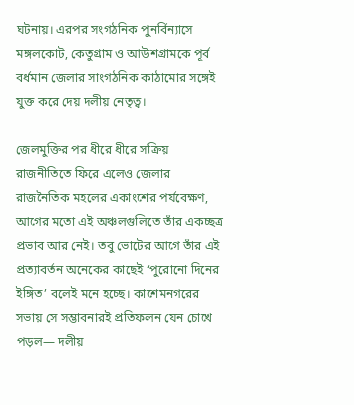ঘটনায়। এরপর সংগঠনিক পুনর্বিন্যাসে মঙ্গলকোট, কেতুগ্রাম ও আউশগ্রামকে পূর্ব বর্ধমান জেলার সাংগঠনিক কাঠামোর সঙ্গেই যুক্ত করে দেয় দলীয় নেতৃত্ব।

জেলমুক্তির পর ধীরে ধীরে সক্রিয় রাজনীতিতে ফিরে এলেও জেলার রাজনৈতিক মহলের একাংশের পর্যবেক্ষণ, আগের মতো এই অঞ্চলগুলিতে তাঁর একচ্ছত্র প্রভাব আর নেই। তবু ভোটের আগে তাঁর এই প্রত্যাবর্তন অনেকের কাছেই ‘পুরোনো দিনের ইঙ্গিত’ বলেই মনে হচ্ছে। কাশেমনগরের সভায় সে সম্ভাবনারই প্রতিফলন যেন চোখে পড়ল— দলীয়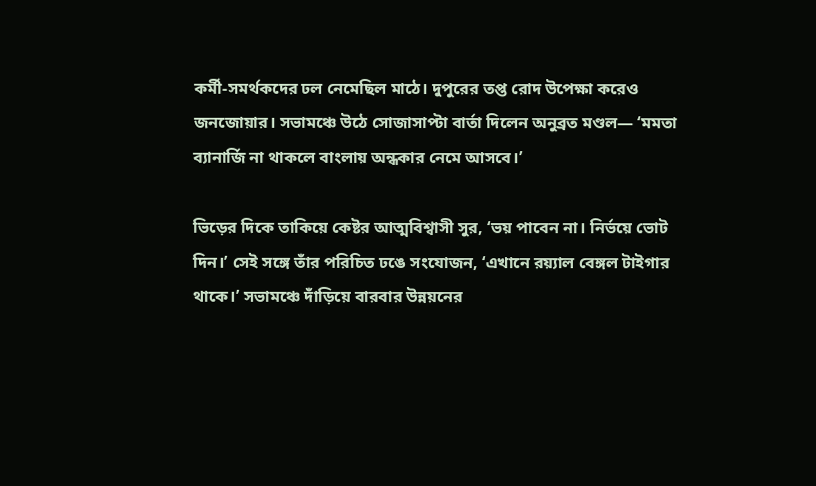কর্মী-সমর্থকদের ঢল নেমেছিল মাঠে। দুপুরের তপ্ত রোদ উপেক্ষা করেও জনজোয়ার। সভামঞ্চে উঠে সোজাসাপ্টা বার্তা দিলেন অনুব্রত মণ্ডল— ‘মমতা ব্যানার্জি না থাকলে বাংলায় অন্ধকার নেমে আসবে।’

ভিড়ের দিকে তাকিয়ে কেষ্টর আত্মবিশ্বাসী সুর, ‘ভয় পাবেন না। নির্ভয়ে ভোট দিন।’ সেই সঙ্গে তাঁর পরিচিত ঢঙে সংযোজন, ‘এখানে রয়্যাল বেঙ্গল টাইগার থাকে।’ সভামঞ্চে দাঁড়িয়ে বারবার উন্নয়নের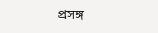প্রসঙ্গ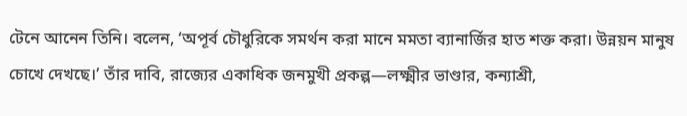টেনে আনেন তিনি। বলেন, ‘অপূর্ব চৌধুরিকে সমর্থন করা মানে মমতা ব্যানার্জির হাত শক্ত করা। উন্নয়ন মানুষ চোখে দেখছে।’ তাঁর দাবি, রাজ্যের একাধিক জনমুখী প্রকল্প—লক্ষ্মীর ভাণ্ডার, কন্যাশ্রী,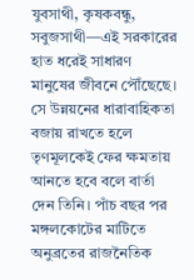যুবসাথী, কৃষকবন্ধু, সবুজসাথী—এই সরকারের হাত ধরেই সাধারণ মানুষের জীবনে পৌঁছেছে। সে উন্নয়নের ধারাবাহিকতা বজায় রাখতে হলে তৃণমূলকেই ফের ক্ষমতায় আনতে হবে বলে বার্তা দেন তিনি। পাঁচ বছর পর মঙ্গলকোটের মাটিতে অনুব্রতের রাজনৈতিক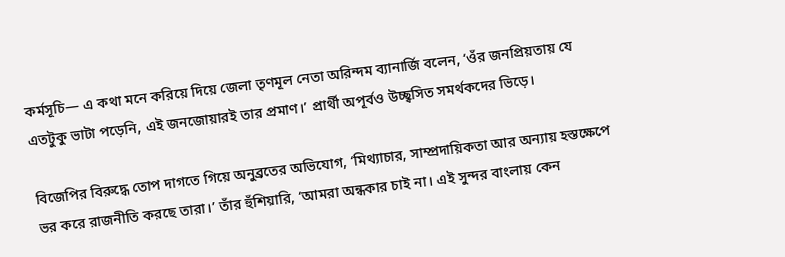কর্মসূচি— এ কথা মনে করিয়ে দিয়ে জেলা তৃণমূল নেতা অরিন্দম ব্যানার্জি বলেন, ‘ওঁর জনপ্রিয়তায় যে এতটুকু ভাটা পড়েনি, এই জনজোয়ারই তার প্রমাণ।’ প্রার্থী অপূর্বও উচ্ছ্বসিত সমর্থকদের ভিড়ে।

বিজেপির বিরুদ্ধে তোপ দাগতে গিয়ে অনুব্রতের অভিযোগ, ‘মিথ্যাচার, সাম্প্রদায়িকতা আর অন্যায় হস্তক্ষেপে ভর করে রাজনীতি করছে তারা।’ তাঁর হুঁশিয়ারি, ‘আমরা অন্ধকার চাই না। এই সুন্দর বাংলায় কেন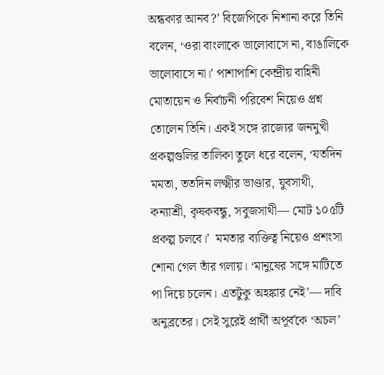অন্ধকার আনব?’ বিজেপিকে নিশানা করে তিনি বলেন, ‘ওরা বাংলাকে ভালোবাসে না, বাঙালিকে ভালোবাসে না।’ পাশাপাশি কেন্দ্রীয় বাহিনী মোতায়েন ও নির্বাচনী পরিবেশ নিয়েও প্রশ্ন তোলেন তিনি। একই সঙ্গে রাজ্যের জনমুখী প্রকল্পগুলির তালিকা তুলে ধরে বলেন, ‘যতদিন মমতা, ততদিন লক্ষ্মীর ভাণ্ডার, যুবসাথী, কন্যাশ্রী, কৃষকবন্ধু, সবুজসাথী— মোট ১০৫টি প্রকল্প চলবে।’  মমতার ব্যক্তিত্ব নিয়েও প্রশংসা শোনা গেল তাঁর গলায়। ‘মানুষের সঙ্গে মাটিতে পা দিয়ে চলেন। এতটুকু অহঙ্কার নেই’— দাবি অনুব্রতের। সেই সুরেই প্রার্থী অপূর্বকে ‘অচল’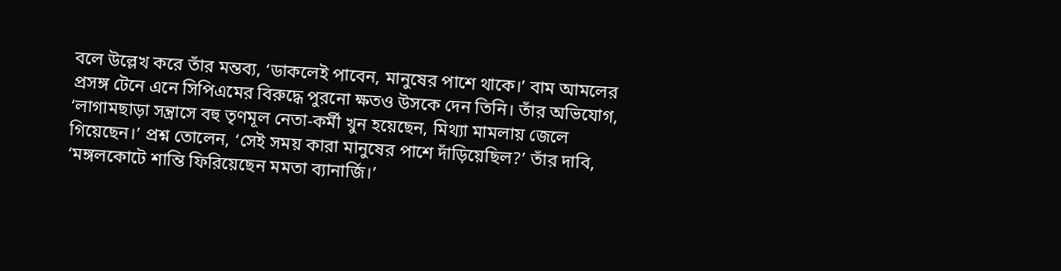বলে উল্লেখ করে তাঁর মন্তব্য, ‘ডাকলেই পাবেন, মানুষের পাশে থাকে।’ বাম আমলের প্রসঙ্গ টেনে এনে সিপিএমের বিরুদ্ধে পুরনো ক্ষতও উসকে দেন তিনি। তাঁর অভিযোগ, ‘লাগামছাড়া সন্ত্রাসে বহু তৃণমূল নেতা-কর্মী খুন হয়েছেন, মিথ্যা মামলায় জেলে গিয়েছেন।’ প্রশ্ন তোলেন, ‘সেই সময় কারা মানুষের পাশে দাঁড়িয়েছিল?’ তাঁর দাবি, ‘মঙ্গলকোটে শান্তি ফিরিয়েছেন মমতা ব্যানার্জি।’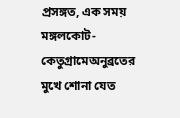প্রসঙ্গত, এক সময় মঙ্গলকোট-কেতুগ্রামেঅনুব্রতের মুখে শোনা যেত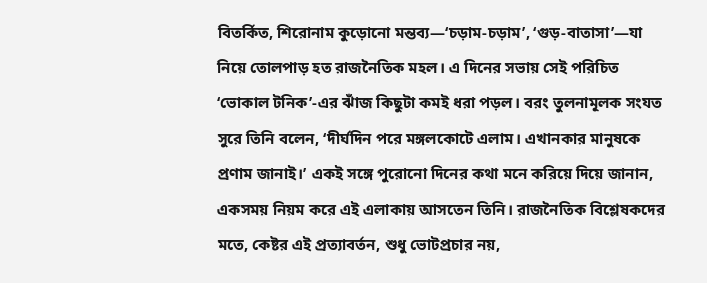বিতর্কিত, শিরোনাম কুড়োনো মন্তব্য—‘চড়াম-চড়াম’, ‘গুড়-বাতাসা’—যা নিয়ে তোলপাড় হত রাজনৈতিক মহল। এ দিনের সভায় সেই পরিচিত ‘ভোকাল টনিক’-এর ঝাঁজ কিছুটা কমই ধরা পড়ল। বরং তুলনামূলক সংযত সুরে তিনি বলেন, ‘দীর্ঘদিন পরে মঙ্গলকোটে এলাম। এখানকার মানুষকে প্রণাম জানাই।’ একই সঙ্গে পুরোনো দিনের কথা মনে করিয়ে দিয়ে জানান, একসময় নিয়ম করে এই এলাকায় আসতেন তিনি। রাজনৈতিক বিশ্লেষকদের মতে, কেষ্টর এই প্রত্যাবর্তন, শুধু ভোটপ্রচার নয়,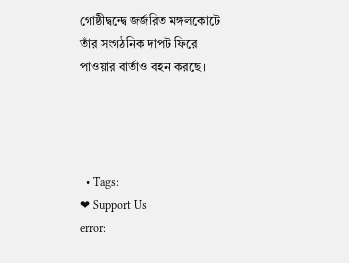গোষ্ঠীদ্বন্দ্বে জর্জরিত মঙ্গলকোটে তাঁর সংগঠনিক দাপট ফিরে পাওয়ার বার্তাও বহন করছে।




  • Tags:
❤ Support Us
error: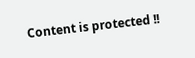Content is protected !!